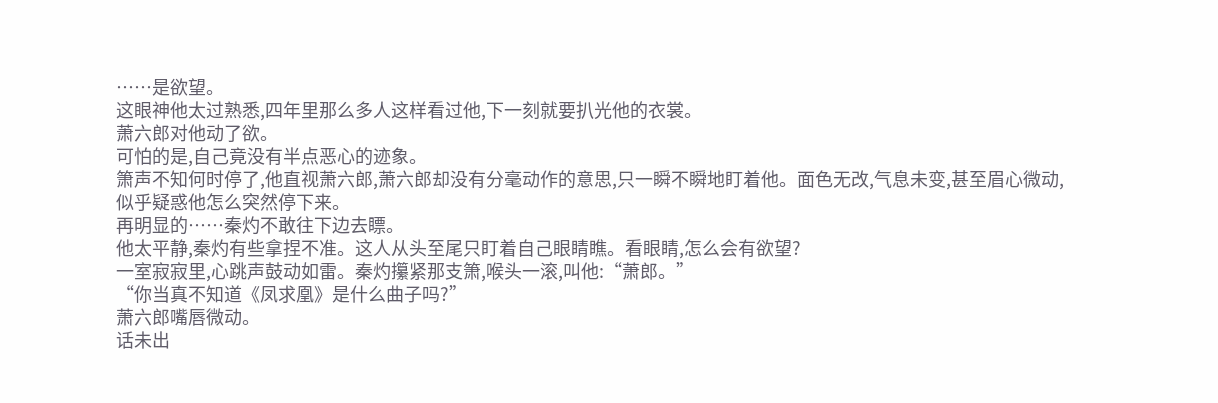……是欲望。
这眼神他太过熟悉,四年里那么多人这样看过他,下一刻就要扒光他的衣裳。
萧六郎对他动了欲。
可怕的是,自己竟没有半点恶心的迹象。
箫声不知何时停了,他直视萧六郎,萧六郎却没有分毫动作的意思,只一瞬不瞬地盯着他。面色无改,气息未变,甚至眉心微动,似乎疑惑他怎么突然停下来。
再明显的……秦灼不敢往下边去瞟。
他太平静,秦灼有些拿捏不准。这人从头至尾只盯着自己眼睛瞧。看眼睛,怎么会有欲望?
一室寂寂里,心跳声鼓动如雷。秦灼攥紧那支箫,喉头一滚,叫他:“萧郎。”
“你当真不知道《凤求凰》是什么曲子吗?”
萧六郎嘴唇微动。
话未出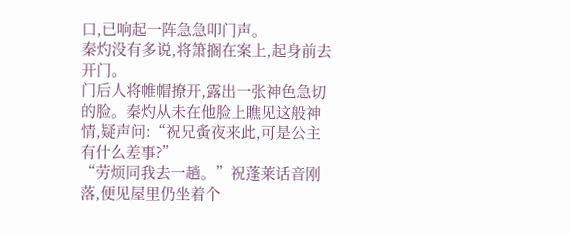口,已响起一阵急急叩门声。
秦灼没有多说,将箫搁在案上,起身前去开门。
门后人将帷帽撩开,露出一张神色急切的脸。秦灼从未在他脸上瞧见这般神情,疑声问:“祝兄夤夜来此,可是公主有什么差事?”
“劳烦同我去一趟。”祝蓬莱话音刚落,便见屋里仍坐着个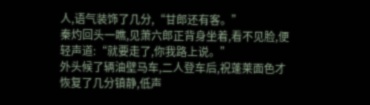人,语气装饰了几分,“甘郎还有客。”
秦灼回头一瞧,见萧六郎正背身坐着,看不见脸,便轻声道:“就要走了,你我路上说。”
外头候了辆油壁马车,二人登车后,祝蓬莱面色才恢复了几分镇静,低声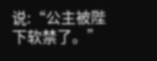说:“公主被陛下软禁了。”